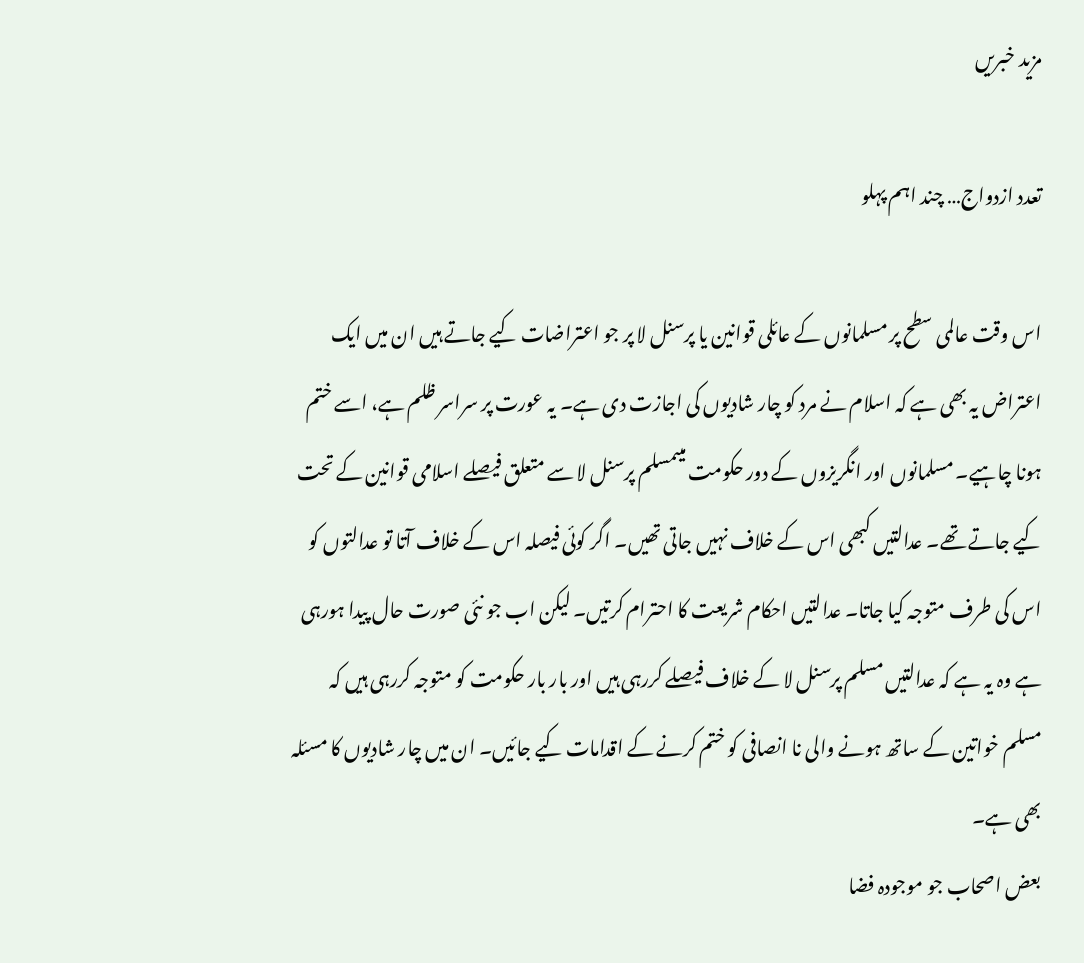مزید خبریں

تعدد ازدواج… چند اہم پہلو

اس وقت عالمی سطح پر مسلمانوں کے عائلی قوانین یا پرسنل لا پر جو اعتراضات کیے جاتے ہیں ان میں ایک اعتراض یہ بھی ہے کہ اسلام نے مرد کو چار شادیوں کی اجازت دی ہے۔ یہ عورت پر سراسر ظلم ہے، اسے ختم ہونا چاہیے۔ مسلمانوں اور انگریزوں کے دور حکومت میںمسلم پرسنل لا سے متعلق فیصلے اسلامی قوانین کے تحت کیے جاتے تھے۔ عدالتیں کبھی اس کے خلاف نہیں جاتی تھیں۔ اگر کوئی فیصلہ اس کے خلاف آتا تو عدالتوں کو اس کی طرف متوجہ کیا جاتا۔ عدالتیں احکام شریعت کا احترام کرتیں۔ لیکن اب جو نئی صورت حال پیدا ہورہی ہے وہ یہ ہے کہ عدالتیں مسلم پرسنل لا کے خلاف فیصلے کررہی ہیں اور بار بار حکومت کو متوجہ کررہی ہیں کہ مسلم خواتین کے ساتھ ہونے والی نا انصافی کو ختم کرنے کے اقدامات کیے جائیں۔ ان میں چار شادیوں کا مسئلہ بھی ہے۔
بعض اصحاب جو موجودہ فضا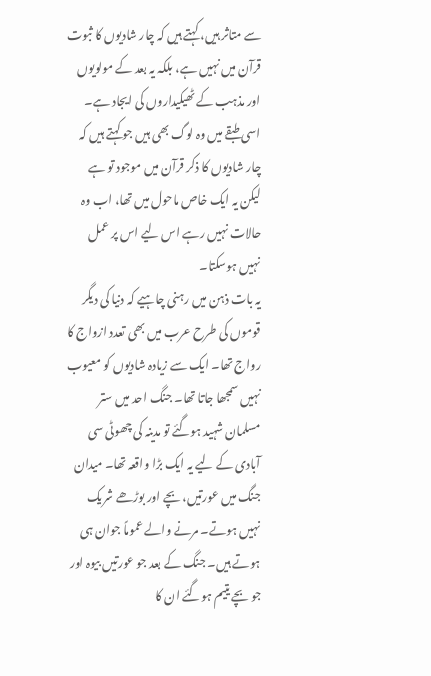سے متاثر ہیں، کہتے ہیں کہ چار شادیوں کا ثبوت قرآن میں نہیں ہے، بلکہ یہ بعد کے مولویوں اور مذہب کے ٹھیکیداروں کی ایجاد ہے۔ اسی طبقے میں وہ لوگ بھی ہیں جو کہتے ہیں کہ چار شادیوں کا ذکر قرآن میں موجود تو ہے لیکن یہ ایک خاص ماحول میں تھا، اب وہ حالات نہیں رہے اس لیے اس پر عمل نہیں ہوسکتا۔
یہ بات ذہن میں رہنی چاہیے کہ دنیا کی دیگر قوموں کی طرح عرب میں بھی تعدد ازواج کا رواج تھا۔ ایک سے زیادہ شادیوں کو معیوب نہیں سمجھا جاتا تھا۔ جنگ احد میں ستر مسلمان شہید ہوگئے تو مدینہ کی چھوٹی سی آبادی کے لیے یہ ایک بڑا واقعہ تھا۔ میدان جنگ میں عورتیں، بچے اور بوڑھے شریک نہیں ہوتے۔ مرنے والے عموماً جوان ہی ہوتے ہیں۔ جنگ کے بعد جو عورتیں بیوہ اور جو بچے یتیم ہوگئے ان کا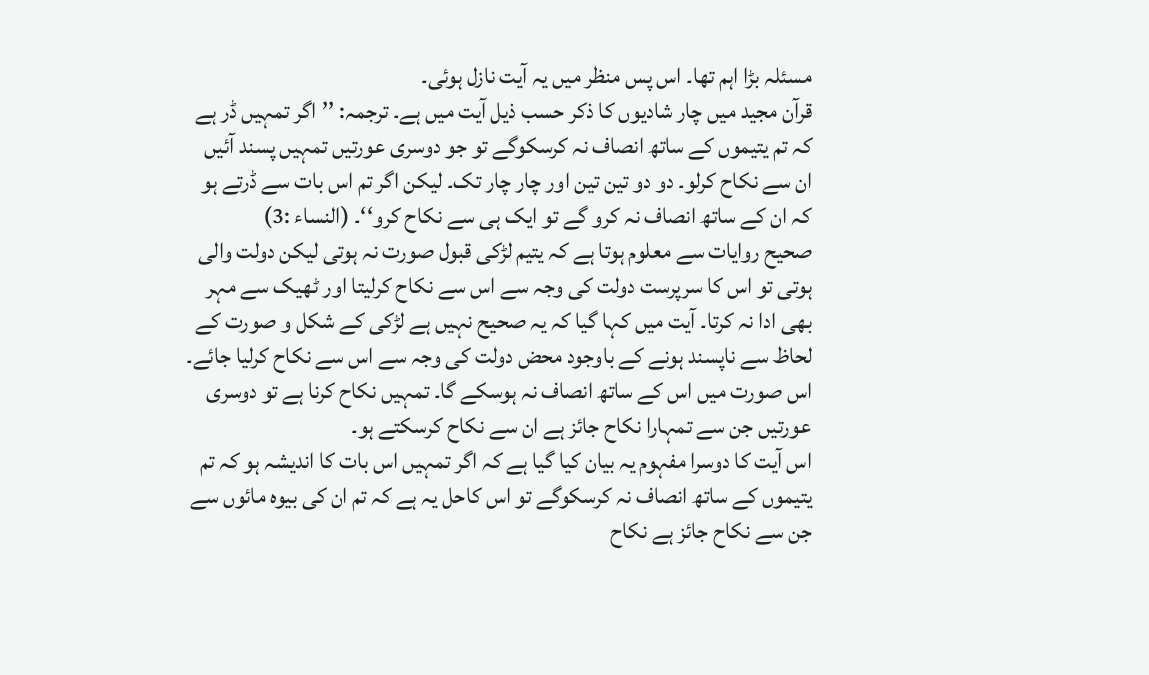مسئلہ بڑا اہم تھا۔ اس پس منظر میں یہ آیت نازل ہوئی۔
قرآن مجید میں چار شادیوں کا ذکر حسب ذیل آیت میں ہے۔ ترجمہ: ’’اگر تمہیں ڈر ہے کہ تم یتیموں کے ساتھ انصاف نہ کرسکوگے تو جو دوسری عورتیں تمہیں پسند آئیں ان سے نکاح کرلو۔ دو دو تین تین اور چار چار تک۔ لیکن اگر تم اس بات سے ڈرتے ہو کہ ان کے ساتھ انصاف نہ کرو گے تو ایک ہی سے نکاح کرو‘‘۔ (النساء :3)
صحیح روایات سے معلوم ہوتا ہے کہ یتیم لڑکی قبول صورت نہ ہوتی لیکن دولت والی ہوتی تو اس کا سرپرست دولت کی وجہ سے اس سے نکاح کرلیتا اور ٹھیک سے مہر بھی ادا نہ کرتا۔ آیت میں کہا گیا کہ یہ صحیح نہیں ہے لڑکی کے شکل و صورت کے لحاظ سے ناپسند ہونے کے باوجود محض دولت کی وجہ سے اس سے نکاح کرلیا جائے۔ اس صورت میں اس کے ساتھ انصاف نہ ہوسکے گا۔ تمہیں نکاح کرنا ہے تو دوسری عورتیں جن سے تمہارا نکاح جائز ہے ان سے نکاح کرسکتے ہو۔
اس آیت کا دوسرا مفہوم یہ بیان کیا گیا ہے کہ اگر تمہیں اس بات کا اندیشہ ہو کہ تم یتیموں کے ساتھ انصاف نہ کرسکوگے تو اس کاحل یہ ہے کہ تم ان کی بیوہ مائوں سے جن سے نکاح جائز ہے نکاح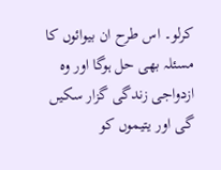کرلو۔ اس طرح ان بیوائوں کا مسئلہ بھی حل ہوگا اور وہ ازدواجی زندگی گزار سکیں گی اور یتیموں کو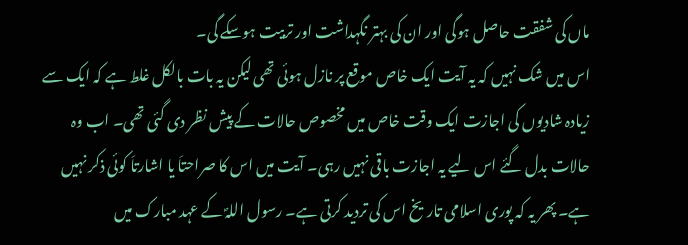ماں کی شفقت حاصل ہوگی اور ان کی بہتر نگہداشت اور تربیت ہوسکے گی۔
اس میں شک نہیں کہ یہ آیت ایک خاص موقع پر نازل ہوئی تھی لیکن یہ بات بالکل غلط ہے کہ ایک سے زیادہ شادیوں کی اجازت ایک وقت خاص میں مخصوص حالات کے پیش نظر دی گئی تھی۔ اب وہ حالات بدل گئے اس لیے یہ اجازت باقی نہیں رہی۔ آیت میں اس کا صراحتاَ یا اشارتاَ کوئی ذکر نہیں ہے۔ پھر یہ کہ پوری اسلامی تاریخ اس کی تردید کرتی ہے۔ رسول اللہؐ کے عہد مبارک میں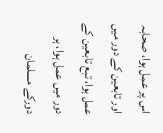اس پر عمل ہوا، صحابہ اور تابعین کے دور میں عمل ہوا، تبع تابعین کے دور میں عمل ہوا، ہر دورکے مسلمان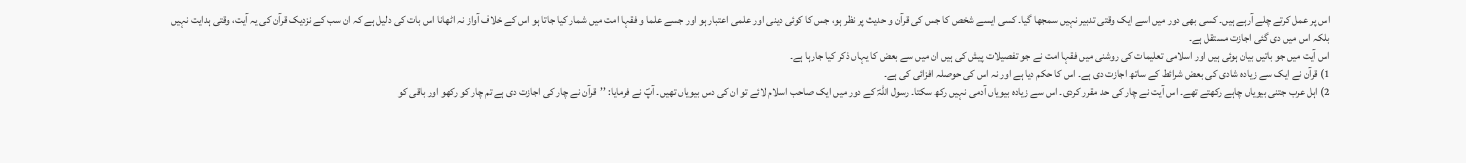اس پر عمل کرتے چلے آرہے ہیں۔ کسی بھی دور میں اسے ایک وقتی تدبیر نہیں سمجھا گیا۔ کسی ایسے شخص کا جس کی قرآن و حدیث پر نظر ہو، جس کا کوئی دینی اور علمی اعتبار ہو اور جسے علما و فقہا امت میں شمار کیا جاتا ہو اس کے خلاف آواز نہ اٹھانا اس بات کی دلیل ہے کہ ان سب کے نزدیک قرآن کی یہ آیت، وقتی ہدایت نہیں بلکہ اس میں دی گئی اجازت مستقل ہے۔
اس آیت میں جو باتیں بیان ہوئی ہیں اور اسلامی تعلیمات کی روشنی میں فقہا امت نے جو تفصیلات پیش کی ہیں ان میں سے بعض کا یہاں ذکر کیا جارہا ہے۔
1) قرآن نے ایک سے زیادہ شادی کی بعض شرائط کے ساتھ اجازت دی ہے۔ اس کا حکم دیا ہے اور نہ اس کی حوصلہ افزائی کی ہے۔
2) اہل عرب جتنی بیویاں چاہے رکھتے تھے۔ اس آیت نے چار کی حد مقرر کردی۔ اس سے زیادہ بیویاں آدمی نہیں رکھ سکتا۔ رسول اللہؐ کے دور میں ایک صاحب اسلام لائے تو ان کی دس بیویاں تھیں۔ آپؐ نے فرمایا: ’’قرآن نے چار کی اجازت دی ہے تم چار کو رکھو اور باقی کو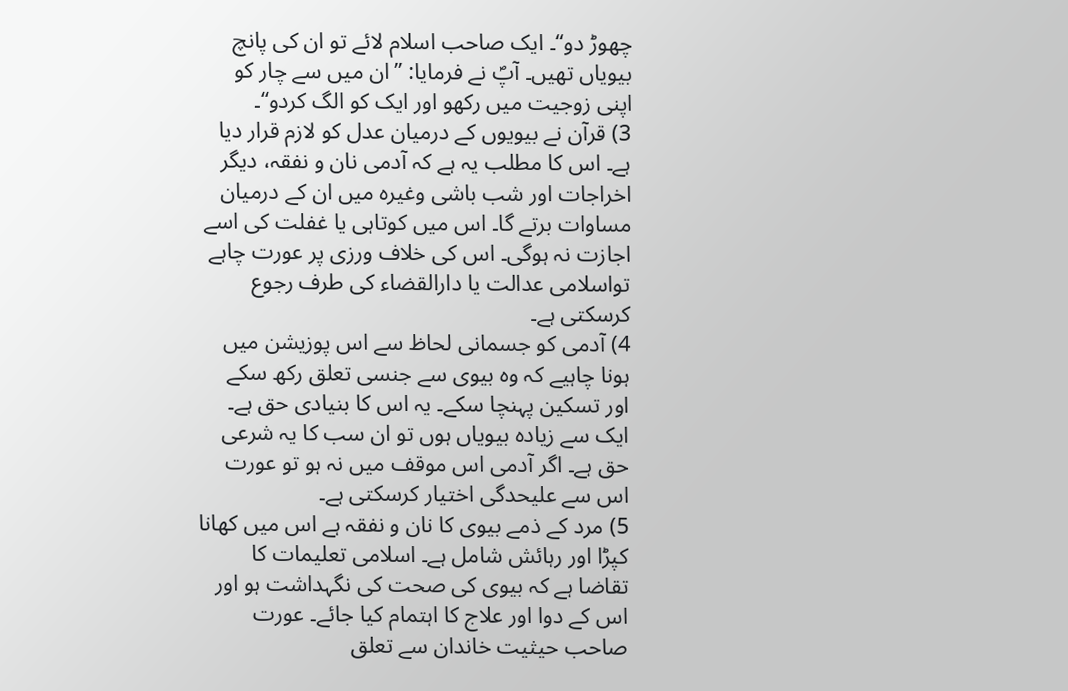چھوڑ دو‘‘۔ ایک صاحب اسلام لائے تو ان کی پانچ بیویاں تھیں۔ آپؐ نے فرمایا: ’’ان میں سے چار کو اپنی زوجیت میں رکھو اور ایک کو الگ کردو‘‘۔
3) قرآن نے بیویوں کے درمیان عدل کو لازم قرار دیا ہے۔ اس کا مطلب یہ ہے کہ آدمی نان و نفقہ، دیگر اخراجات اور شب باشی وغیرہ میں ان کے درمیان مساوات برتے گا۔ اس میں کوتاہی یا غفلت کی اسے اجازت نہ ہوگی۔ اس کی خلاف ورزی پر عورت چاہے تواسلامی عدالت یا دارالقضاء کی طرف رجوع کرسکتی ہے۔
4) آدمی کو جسمانی لحاظ سے اس پوزیشن میں ہونا چاہیے کہ وہ بیوی سے جنسی تعلق رکھ سکے اور تسکین پہنچا سکے۔ یہ اس کا بنیادی حق ہے۔ ایک سے زیادہ بیویاں ہوں تو ان سب کا یہ شرعی حق ہے۔ اگر آدمی اس موقف میں نہ ہو تو عورت اس سے علیحدگی اختیار کرسکتی ہے۔
5) مرد کے ذمے بیوی کا نان و نفقہ ہے اس میں کھانا کپڑا اور رہائش شامل ہے۔ اسلامی تعلیمات کا تقاضا ہے کہ بیوی کی صحت کی نگہداشت ہو اور اس کے دوا اور علاج کا اہتمام کیا جائے۔ عورت صاحب حیثیت خاندان سے تعلق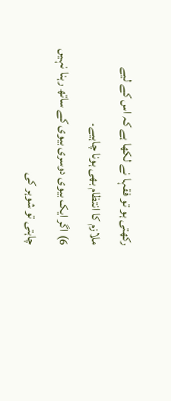رکھتی ہو تو فقہا نے لکھا ہے کہ اس کے لیے ملازم کا انتظام بھی ہونا چاہیے۔
6) اگر ایک بیوی دوسری بیوی کے ساتھ رہنا نہیں چاہتی تو شوہر کی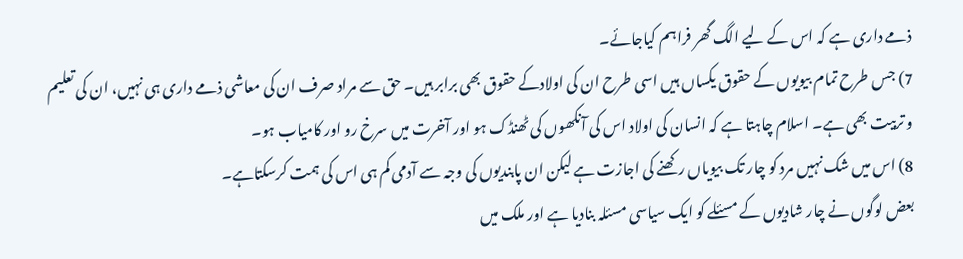ذمے داری ہے کہ اس کے لیے الگ گھر فراہم کیاجائے۔
7) جس طرح تمام بیویوں کے حقوق یکساں ہیں اسی طرح ان کی اولادکے حقوق بھی برابر ہیں۔ حق سے مراد صرف ان کی معاشی ذمے داری ہی نہیں، ان کی تعلیم و تربیت بھی ہے۔ اسلام چاہتا ہے کہ انسان کی اولاد اس کی آنکھوں کی ٹھنڈک ہو اور آخرت میں سرخ رو اور کامیاب ہو۔
8) اس میں شک نہیں مرد کو چار تک بیویاں رکھنے کی اجازت ہے لیکن ان پابندیوں کی وجہ سے آدمی کم ہی اس کی ہمت کرسکتاہے۔
بعض لوگوں نے چار شادیوں کے مسئلے کو ایک سیاسی مسئلہ بنادیا ہے اور ملک میں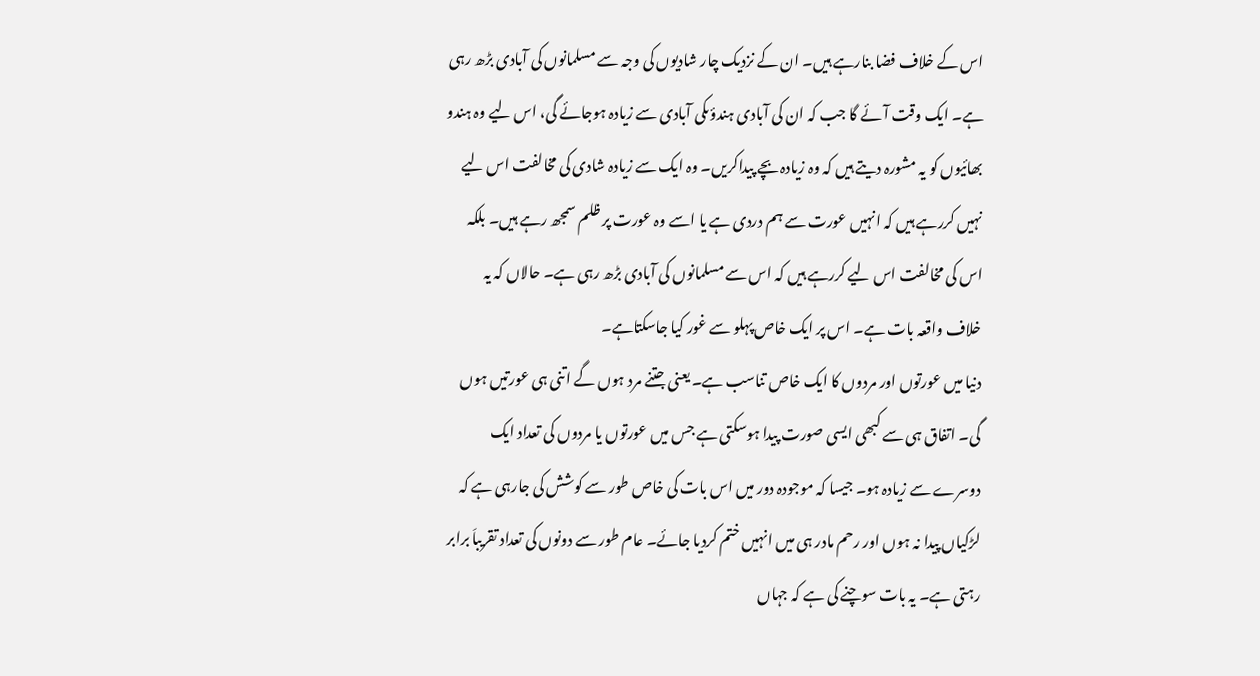اس کے خلاف فضا بنارہے ہیں۔ ان کے نزدیک چار شادیوں کی وجہ سے مسلمانوں کی آبادی بڑھ رہی ہے۔ ایک وقت آئے گا جب کہ ان کی آبادی ہندؤںکی آبادی سے زیادہ ہوجائے گی، اس لیے وہ ہندو بھائیوں کو یہ مشورہ دیتے ہیں کہ وہ زیادہ بچے پیداکریں۔ وہ ایک سے زیادہ شادی کی مخالفت اس لیے نہیں کررہے ہیں کہ انہیں عورت سے ہم دردی ہے یا اسے وہ عورت پر ظلم سمجھ رہے ہیں۔ بلکہ اس کی مخالفت اس لیے کررہے ہیں کہ اس سے مسلمانوں کی آبادی بڑھ رہی ہے۔ حالاں کہ یہ خلاف واقعہ بات ہے۔ اس پر ایک خاص پہلو سے غور کیا جاسکتاہے۔
دنیا میں عورتوں اور مردوں کا ایک خاص تناسب ہے۔ یعنی جتنے مرد ہوں گے اتنی ہی عورتیں ہوں گی۔ اتفاق ہی سے کبھی ایسی صورت پیدا ہوسکتی ہے جس میں عورتوں یا مردوں کی تعداد ایک دوسرے سے زیادہ ہو۔ جیسا کہ موجودہ دور میں اس بات کی خاص طور سے کوشش کی جارہی ہے کہ لڑکیاں پیدا نہ ہوں اور رحم مادر ہی میں انہیں ختم کردیا جائے۔ عام طور سے دونوں کی تعداد تقریباَ برابر رہتی ہے۔ یہ بات سوچنے کی ہے کہ جہاں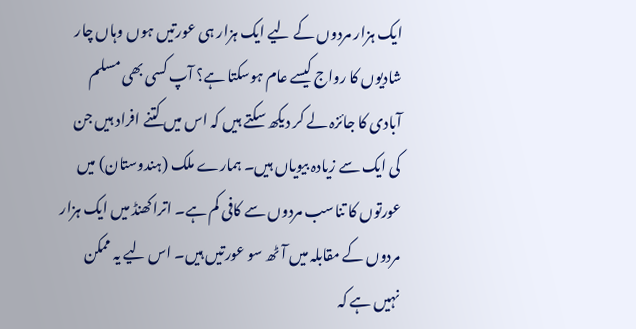ایک ہزار مردوں کے لیے ایک ہزار ہی عورتیں ہوں وہاں چار شادیوں کا رواج کیسے عام ہوسکتا ہے؟ آپ کسی بھی مسلم آبادی کا جائزہ لے کر دیکھ سکتے ہیں کہ اس میں کتنے افراد ہیں جن کی ایک سے زیادہ بیویاں ہیں۔ ہمارے ملک (ہندوستان) میں عورتوں کا تناسب مردوں سے کافی کم ہے۔ اتراکھنڈ میں ایک ہزار مردوں کے مقابلہ میں آٹھ سو عورتیں ہیں۔ اس لیے یہ ممکن نہیں ہے کہ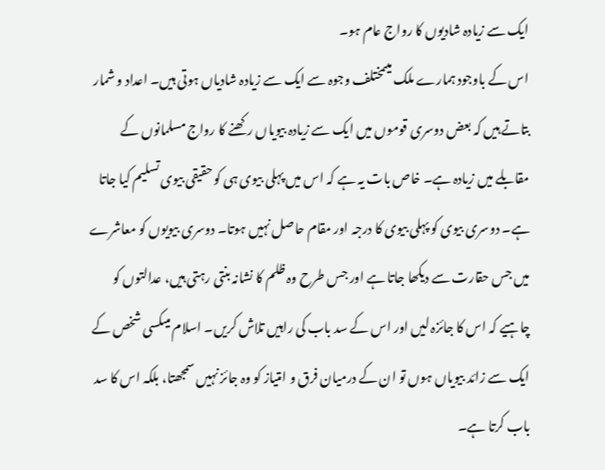ایک سے زیادہ شادیوں کا رواج عام ہو۔
اس کے باوجود ہمارے ملک میںمختلف وجوہ سے ایک سے زیادہ شادیاں ہوتی ہیں۔ اعداد و شمار بتاتے ہیں کہ بعض دوسری قوموں میں ایک سے زیادہ بیویاں رکھنے کا رواج مسلمانوں کے مقابلے میں زیادہ ہے۔ خاص بات یہ ہے کہ اس میں پہلی بیوی ہی کو حقیقی بیوی تسلیم کیا جاتا ہے۔ دوسری بیوی کو پہلی بیوی کا درجہ اور مقام حاصل نہیں ہوتا۔ دوسری بیویوں کو معاشرے میں جس حقارت سے دیکھا جاتا ہے اور جس طرح وہ ظلم کا نشانہ بنتی رہتی ہیں، عدالتوں کو چاہیے کہ اس کا جائزہ لیں اور اس کے سد باب کی راہیں تلاش کریں۔ اسلام میںکسی شخص کے ایک سے زائد بیویاں ہوں تو ان کے درمیان فرق و امتیاز کو وہ جائز نہیں سمجھتا، بلکہ اس کا سد باب کرتا ہے۔